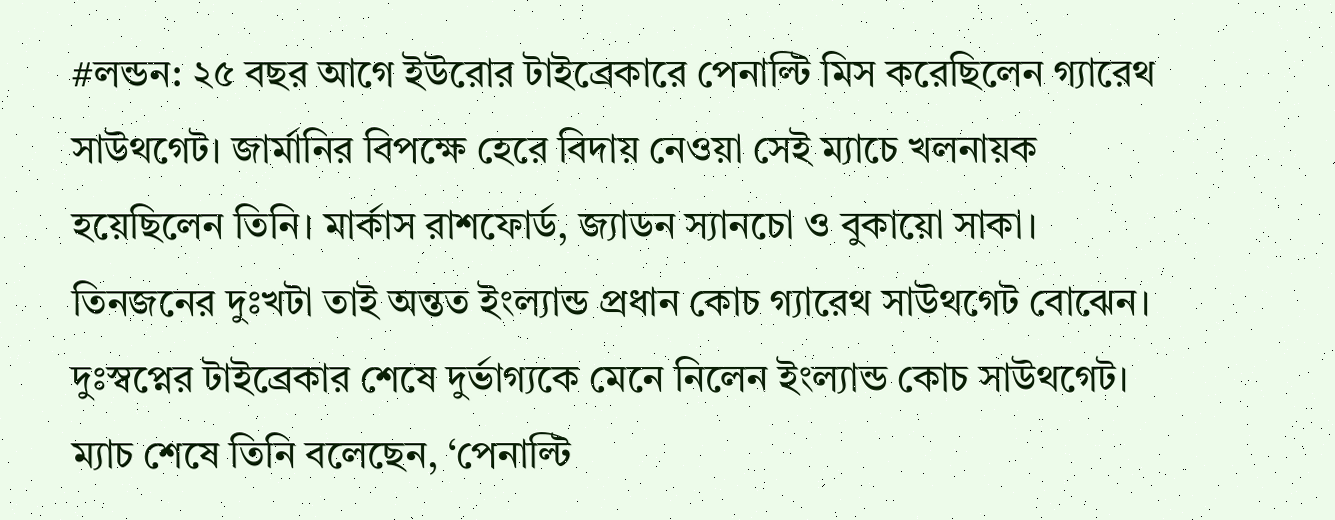#লন্ডন: ২৫ বছর আগে ইউরোর টাইব্রেকারে পেনাল্টি মিস করেছিলেন গ্যারেথ সাউথগেট। জার্মানির বিপক্ষে হেরে বিদায় নেওয়া সেই ম্যাচে খলনায়ক হয়েছিলেন তিনি। মার্কাস রাশফোর্ড, জ্যাডন স্যানচো ও বুকায়ো সাকা। তিনজনের দুঃখটা তাই অন্তত ইংল্যান্ড প্রধান কোচ গ্যারেথ সাউথগেট বোঝেন। দুঃস্বপ্নের টাইব্রেকার শেষে দুর্ভাগ্যকে মেনে নিলেন ইংল্যান্ড কোচ সাউথগেট। ম্যাচ শেষে তিনি বলেছেন, ‘পেনাল্টি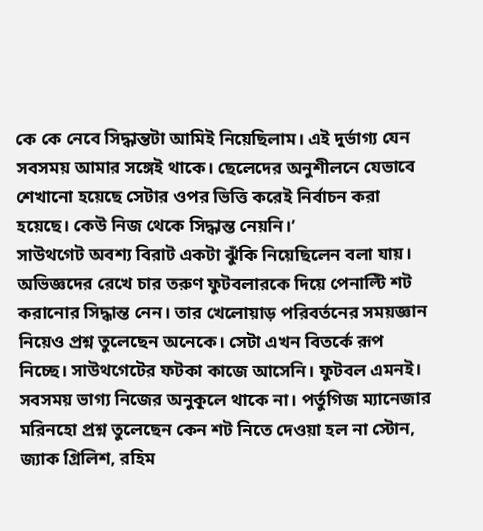কে কে নেবে সিদ্ধান্তটা আমিই নিয়েছিলাম। এই দুর্ভাগ্য যেন সবসময় আমার সঙ্গেই থাকে। ছেলেদের অনুশীলনে যেভাবে শেখানো হয়েছে সেটার ওপর ভিত্তি করেই নির্বাচন করা হয়েছে। কেউ নিজ থেকে সিদ্ধান্ত নেয়নি।’
সাউথগেট অবশ্য বিরাট একটা ঝুঁকি নিয়েছিলেন বলা যায়। অভিজ্ঞদের রেখে চার তরুণ ফুটবলারকে দিয়ে পেনাল্টি শট করানোর সিদ্ধান্ত নেন। তার খেলোয়াড় পরিবর্তনের সময়জ্ঞান নিয়েও প্রশ্ন তুলেছেন অনেকে। সেটা এখন বিতর্কে রূপ নিচ্ছে। সাউথগেটের ফটকা কাজে আসেনি। ফুটবল এমনই। সবসময় ভাগ্য নিজের অনুকূলে থাকে না। পর্তুগিজ ম্যানেজার মরিনহো প্রশ্ন তুলেছেন কেন শট নিতে দেওয়া হল না স্টোন, জ্যাক গ্রিলিশ, রহিম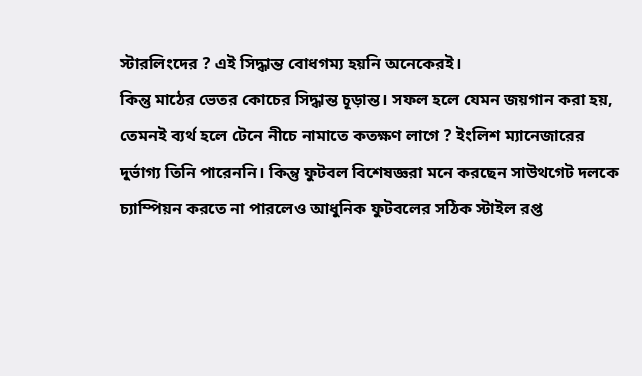স্টারলিংদের ? এই সিদ্ধান্ত বোধগম্য হয়নি অনেকেরই।
কিন্তু মাঠের ভেতর কোচের সিদ্ধান্ত চূড়ান্ত। সফল হলে যেমন জয়গান করা হয়, তেমনই ব্যর্থ হলে টেনে নীচে নামাতে কতক্ষণ লাগে ? ইংলিশ ম্যানেজারের দুর্ভাগ্য তিনি পারেননি। কিন্তু ফুটবল বিশেষজ্ঞরা মনে করছেন সাউথগেট দলকে চ্যাম্পিয়ন করতে না পারলেও আধুনিক ফুটবলের সঠিক স্টাইল রপ্ত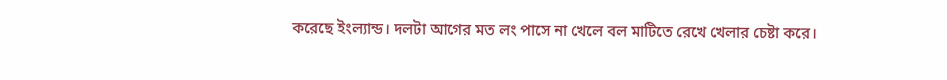করেছে ইংল্যান্ড। দলটা আগের মত লং পাসে না খেলে বল মাটিতে রেখে খেলার চেষ্টা করে।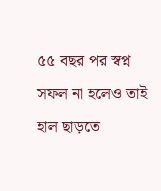৫৫ বছর পর স্বপ্ন সফল না হলেও তাই হাল ছাড়তে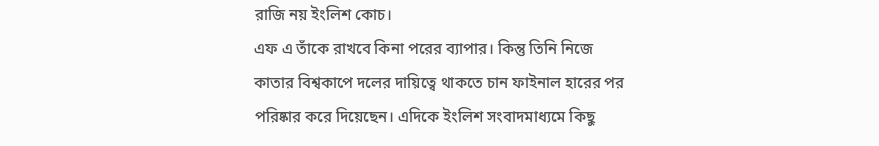রাজি নয় ইংলিশ কোচ।
এফ এ তাঁকে রাখবে কিনা পরের ব্যাপার। কিন্তু তিনি নিজে কাতার বিশ্বকাপে দলের দায়িত্বে থাকতে চান ফাইনাল হারের পর পরিষ্কার করে দিয়েছেন। এদিকে ইংলিশ সংবাদমাধ্যমে কিছু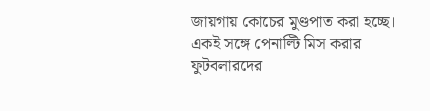জায়গায় কোচের মুণ্ডপাত করা হচ্ছে। একই সঙ্গে পেনাল্টি মিস করার ফুটবলারদের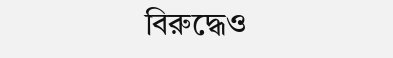বিরুদ্ধেও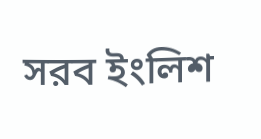সরব ইংলিশ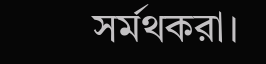সর্মথকরা।